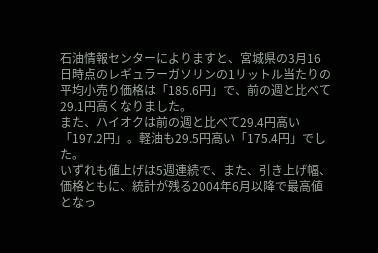石油情報センターによりますと、宮城県の3月16日時点のレギュラーガソリンの1リットル当たりの平均小売り価格は「185.6円」で、前の週と比べて29.1円高くなりました。
また、ハイオクは前の週と比べて29.4円高い「197.2円」。軽油も29.5円高い「175.4円」でした。
いずれも値上げは5週連続で、また、引き上げ幅、価格ともに、統計が残る2004年6月以降で最高値となっ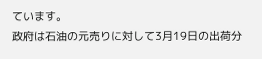ています。
政府は石油の元売りに対して3月19日の出荷分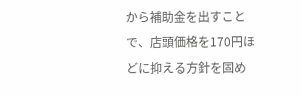から補助金を出すことで、店頭価格を170円ほどに抑える方針を固め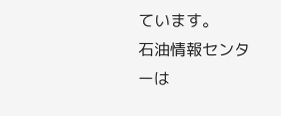ています。
石油情報センターは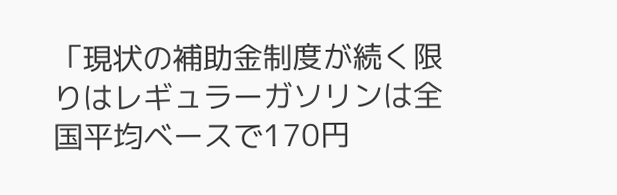「現状の補助金制度が続く限りはレギュラーガソリンは全国平均ベースで170円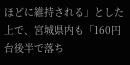ほどに維持される」とした上で、宮城県内も「160円台後半で落ち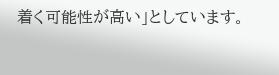着く可能性が高い」としています。